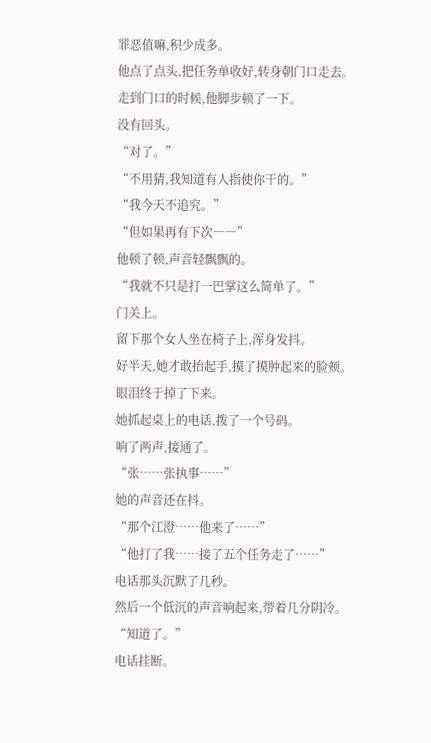罪恶值嘛,积少成多。
他点了点头,把任务单收好,转身朝门口走去。
走到门口的时候,他脚步顿了一下。
没有回头。
“对了。”
“不用猜,我知道有人指使你干的。”
“我今天不追究。”
“但如果再有下次――”
他顿了顿,声音轻飘飘的。
“我就不只是打一巴掌这么简单了。”
门关上。
留下那个女人坐在椅子上,浑身发抖。
好半天,她才敢抬起手,摸了摸肿起来的脸颊。
眼泪终于掉了下来。
她抓起桌上的电话,拨了一个号码。
响了两声,接通了。
“张……张执事……”
她的声音还在抖。
“那个江澄……他来了……”
“他打了我……接了五个任务走了……”
电话那头沉默了几秒。
然后一个低沉的声音响起来,带着几分阴冷。
“知道了。”
电话挂断。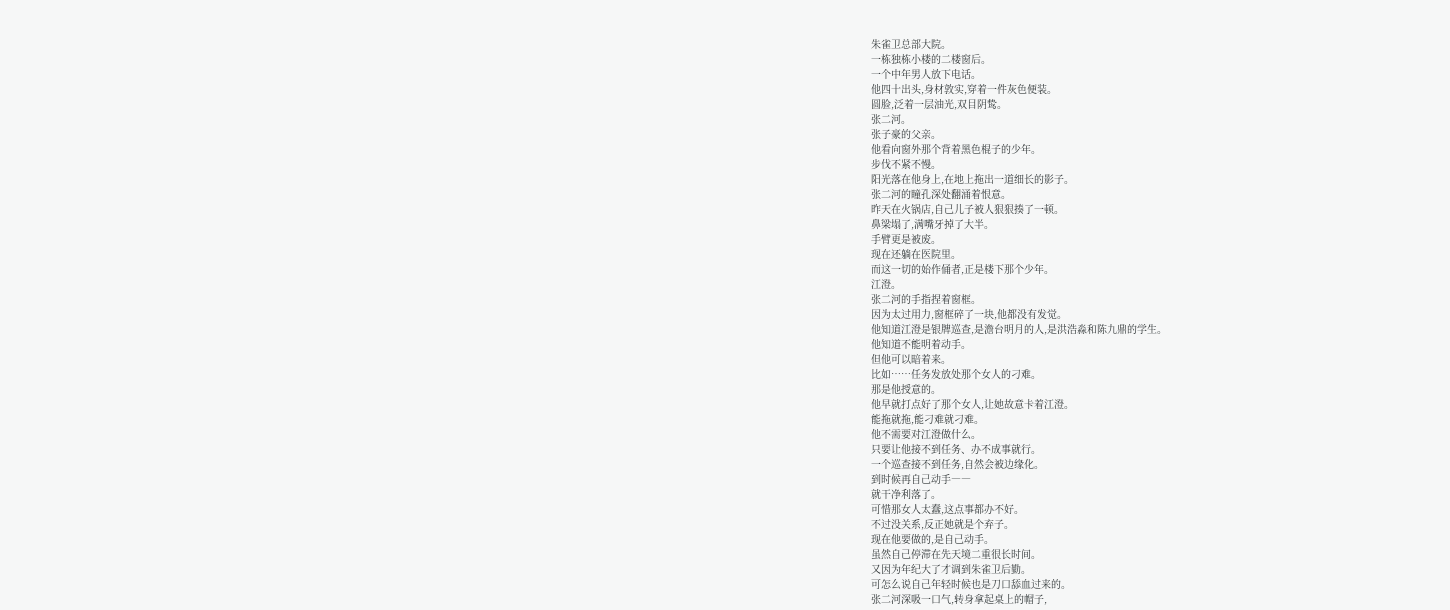朱雀卫总部大院。
一栋独栋小楼的二楼窗后。
一个中年男人放下电话。
他四十出头,身材敦实,穿着一件灰色便装。
圆脸,泛着一层油光,双目阴鸷。
张二河。
张子豪的父亲。
他看向窗外那个背着黑色棍子的少年。
步伐不紧不慢。
阳光落在他身上,在地上拖出一道细长的影子。
张二河的瞳孔深处翻涌着恨意。
昨天在火锅店,自己儿子被人狠狠揍了一顿。
鼻梁塌了,满嘴牙掉了大半。
手臂更是被废。
现在还躺在医院里。
而这一切的始作俑者,正是楼下那个少年。
江澄。
张二河的手指捏着窗框。
因为太过用力,窗框碎了一块,他都没有发觉。
他知道江澄是银牌巡查,是澹台明月的人,是洪浩淼和陈九鼎的学生。
他知道不能明着动手。
但他可以暗着来。
比如……任务发放处那个女人的刁难。
那是他授意的。
他早就打点好了那个女人,让她故意卡着江澄。
能拖就拖,能刁难就刁难。
他不需要对江澄做什么。
只要让他接不到任务、办不成事就行。
一个巡查接不到任务,自然会被边缘化。
到时候再自己动手――
就干净利落了。
可惜那女人太蠢,这点事都办不好。
不过没关系,反正她就是个弃子。
现在他要做的,是自己动手。
虽然自己停滞在先天境二重很长时间。
又因为年纪大了才调到朱雀卫后勤。
可怎么说自己年轻时候也是刀口舔血过来的。
张二河深吸一口气,转身拿起桌上的帽子,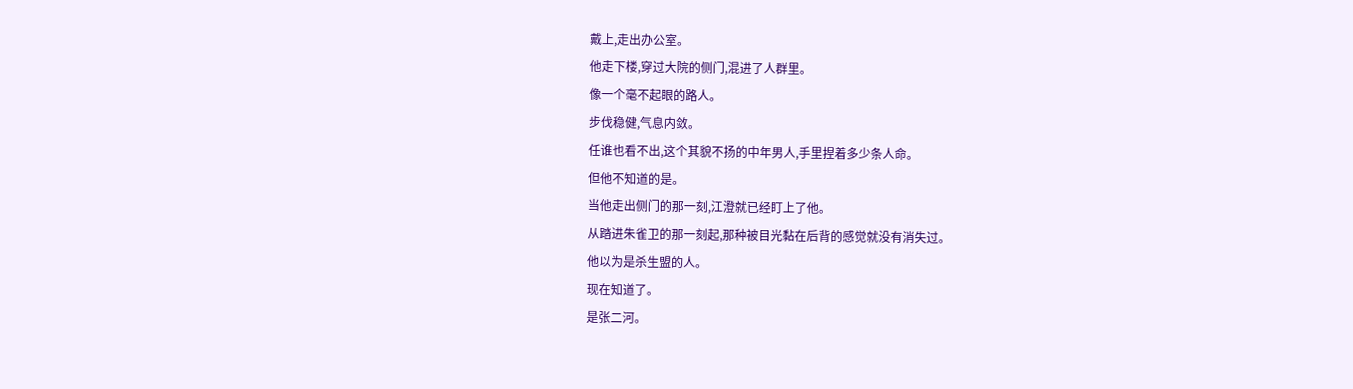戴上,走出办公室。
他走下楼,穿过大院的侧门,混进了人群里。
像一个毫不起眼的路人。
步伐稳健,气息内敛。
任谁也看不出,这个其貌不扬的中年男人,手里捏着多少条人命。
但他不知道的是。
当他走出侧门的那一刻,江澄就已经盯上了他。
从踏进朱雀卫的那一刻起,那种被目光黏在后背的感觉就没有消失过。
他以为是杀生盟的人。
现在知道了。
是张二河。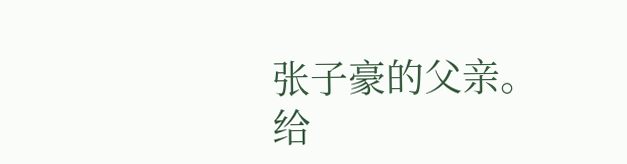张子豪的父亲。
给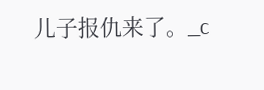儿子报仇来了。_c